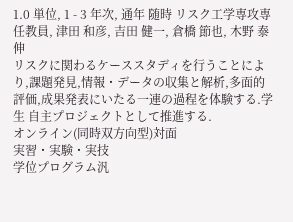1.0 単位, 1 - 3 年次, 通年 随時 リスク工学専攻専任教員, 津田 和彦, 吉田 健一, 倉橋 節也, 木野 泰伸
リスクに関わるケーススタディを行うことにより,課題発見,情報・データの収集と解析,多面的評価,成果発表にいたる一連の過程を体験する.学生 自主プロジェクトとして推進する.
オンライン(同時双方向型)対面
実習・実験・実技
学位プログラム汎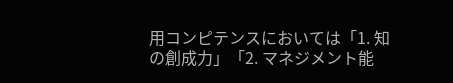用コンピテンスにおいては「1. 知の創成力」「2. マネジメント能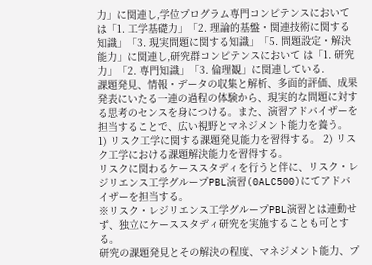力」に関連し,学位プログラム専門コンピテンスにおいては「1. 工学基礎力」「2. 理論的基盤・関連技術に関する知識」「3. 現実問題に関する知識」「5. 問題設定・解決能力」に関連し,研究群コンピテンスにおいて は「1. 研究力」「2. 専門知識」「3. 倫理観」に関連している.
課題発見、情報・データの収集と解析、多面的評価、成果発表にいたる一連の過程の体験から、現実的な問題に対する思考のセンスを身につける。また、演習アドバイザーを担当することで、広い視野とマネジメント能力を養う。 1) リスク工学に関する課題発見能力を習得する。 2) リスク工学における課題解決能力を習得する。
リスクに関わるケーススタディを行うと伴に、リスク・レジリエンス工学グループPBL演習(0ALC500)にてアドバイザーを担当する。
※リスク・レジリエンス工学グループPBL演習とは連動せず、独立にケーススタディ研究を実施することも可とする。
研究の課題発見とその解決の程度、マネジメント能力、プ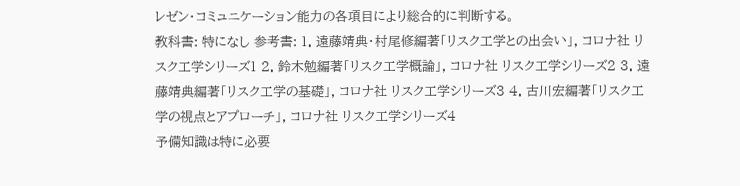レゼン・コミュニケーション能力の各項目により総合的に判断する。
教科書: 特になし 参考書: 1. 遠藤靖典・村尾修編著「リスク工学との出会い」, コロナ社 リスク工学シリーズ1 2. 鈴木勉編著「リスク工学概論」, コロナ社 リスク工学シリーズ2 3. 遠藤靖典編著「リスク工学の基礎」, コロナ社 リスク工学シリーズ3 4. 古川宏編著「リスク工学の視点とアプローチ」, コロナ社 リスク工学シリーズ4
予備知識は特に必要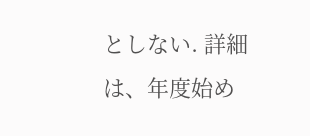としない. 詳細は、年度始め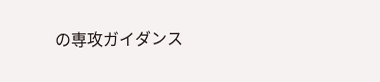の専攻ガイダンス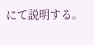にて説明する。